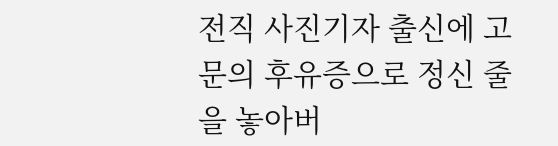전직 사진기자 출신에 고문의 후유증으로 정신 줄을 놓아버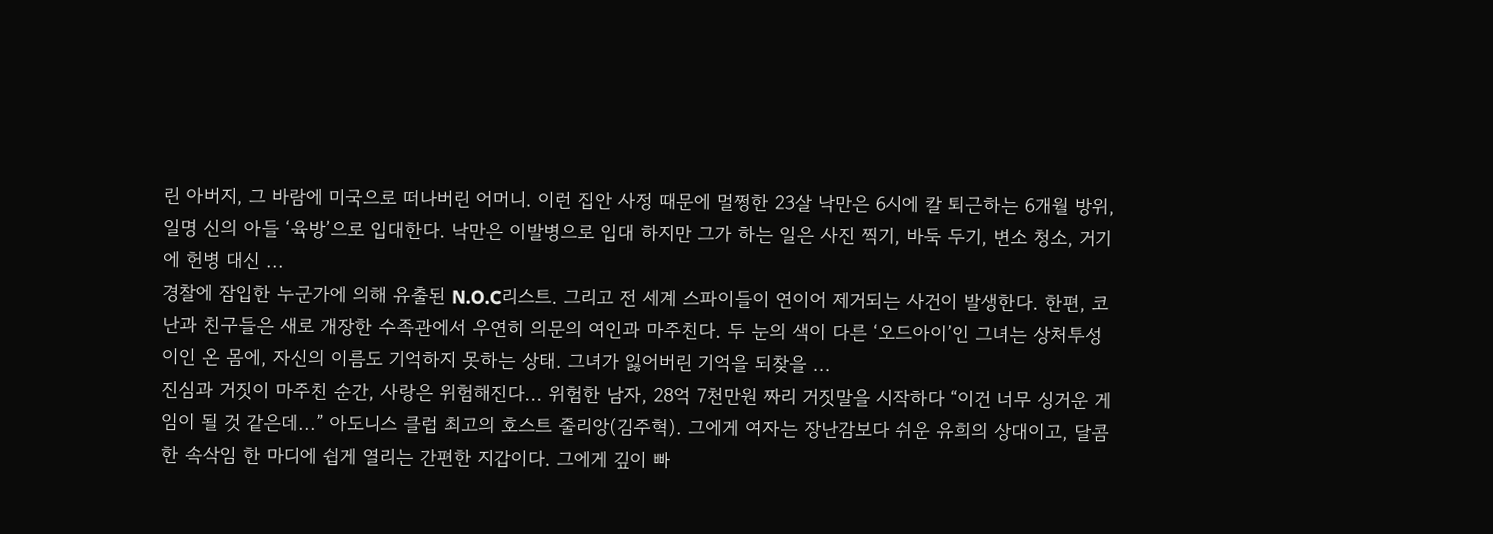린 아버지, 그 바람에 미국으로 떠나버린 어머니. 이런 집안 사정 때문에 멀쩡한 23살 낙만은 6시에 칼 퇴근하는 6개월 방위, 일명 신의 아들 ‘육방’으로 입대한다. 낙만은 이발병으로 입대 하지만 그가 하는 일은 사진 찍기, 바둑 두기, 변소 청소, 거기에 헌병 대신 ...
경찰에 잠입한 누군가에 의해 유출된 N.O.C리스트. 그리고 전 세계 스파이들이 연이어 제거되는 사건이 발생한다. 한편, 코난과 친구들은 새로 개장한 수족관에서 우연히 의문의 여인과 마주친다. 두 눈의 색이 다른 ‘오드아이’인 그녀는 상처투성이인 온 몸에, 자신의 이름도 기억하지 못하는 상태. 그녀가 잃어버린 기억을 되찾을 ...
진심과 거짓이 마주친 순간, 사랑은 위험해진다... 위험한 남자, 28억 7천만원 짜리 거짓말을 시작하다 “이건 너무 싱거운 게임이 될 것 같은데...” 아도니스 클럽 최고의 호스트 줄리앙(김주혁). 그에게 여자는 장난감보다 쉬운 유희의 상대이고, 달콤한 속삭임 한 마디에 쉽게 열리는 간편한 지갑이다. 그에게 깊이 빠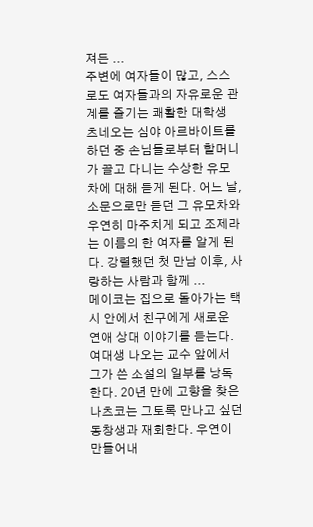져든 ...
주변에 여자들이 많고, 스스로도 여자들과의 자유로운 관계를 즐기는 쾌활한 대학생 츠네오는 심야 아르바이트를 하던 중 손님들로부터 할머니가 끌고 다니는 수상한 유모차에 대해 듣게 된다. 어느 날, 소문으로만 듣던 그 유모차와 우연히 마주치게 되고 조제라는 이름의 한 여자를 알게 된다. 강렬했던 첫 만남 이후, 사랑하는 사람과 함께 ...
메이코는 집으로 돌아가는 택시 안에서 친구에게 새로운 연애 상대 이야기를 듣는다. 여대생 나오는 교수 앞에서 그가 쓴 소설의 일부를 낭독한다. 20년 만에 고향을 찾은 나츠코는 그토록 만나고 싶던 동창생과 재회한다. 우연이 만들어내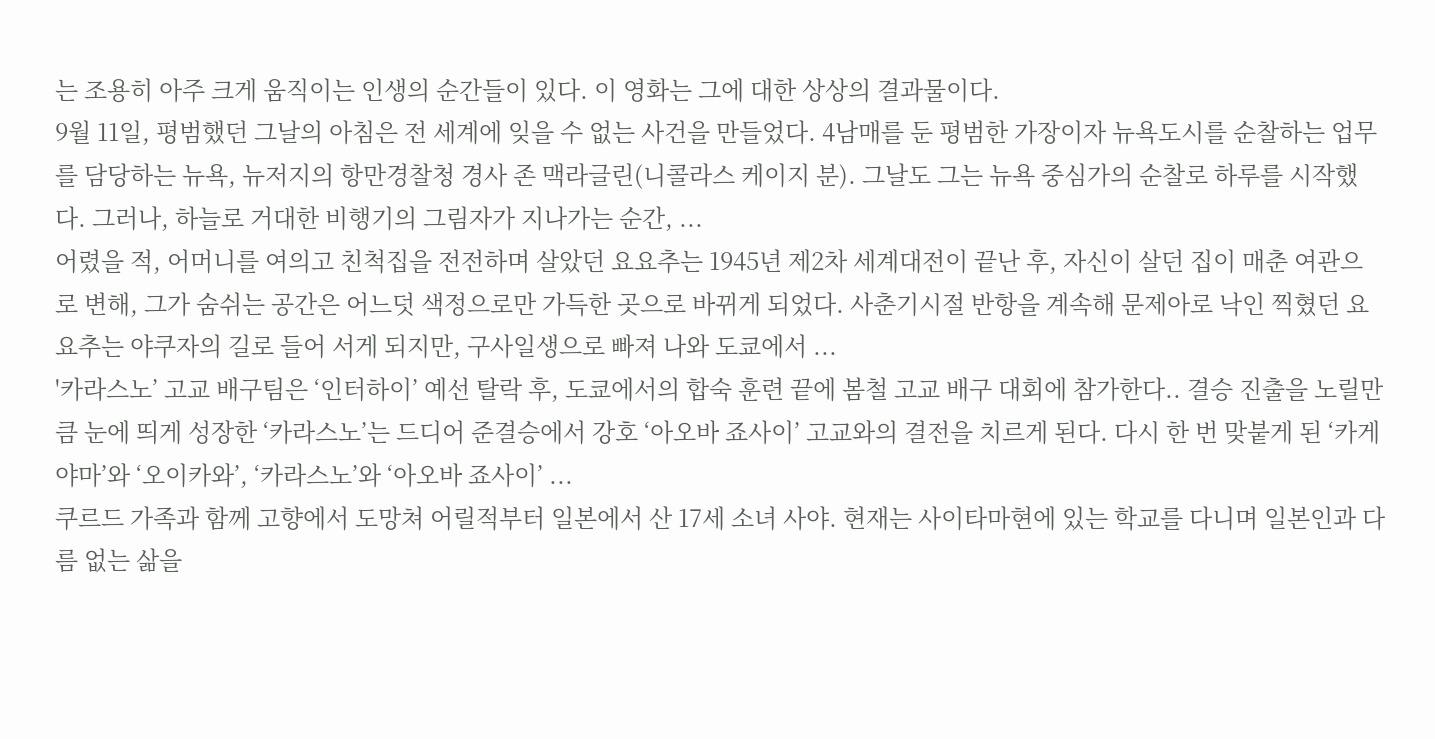는 조용히 아주 크게 움직이는 인생의 순간들이 있다. 이 영화는 그에 대한 상상의 결과물이다.
9월 11일, 평범했던 그날의 아침은 전 세계에 잊을 수 없는 사건을 만들었다. 4남매를 둔 평범한 가장이자 뉴욕도시를 순찰하는 업무를 담당하는 뉴욕, 뉴저지의 항만경찰청 경사 존 맥라글린(니콜라스 케이지 분). 그날도 그는 뉴욕 중심가의 순찰로 하루를 시작했다. 그러나, 하늘로 거대한 비행기의 그림자가 지나가는 순간, ...
어렸을 적, 어머니를 여의고 친척집을 전전하며 살았던 요요추는 1945년 제2차 세계대전이 끝난 후, 자신이 살던 집이 매춘 여관으로 변해, 그가 숨쉬는 공간은 어느덧 색정으로만 가득한 곳으로 바뀌게 되었다. 사춘기시절 반항을 계속해 문제아로 낙인 찍혔던 요요추는 야쿠자의 길로 들어 서게 되지만, 구사일생으로 빠져 나와 도쿄에서 ...
'카라스노’ 고교 배구팀은 ‘인터하이’ 예선 탈락 후, 도쿄에서의 합숙 훈련 끝에 봄철 고교 배구 대회에 참가한다.. 결승 진출을 노릴만큼 눈에 띄게 성장한 ‘카라스노’는 드디어 준결승에서 강호 ‘아오바 죠사이’ 고교와의 결전을 치르게 된다. 다시 한 번 맞붙게 된 ‘카게야마’와 ‘오이카와’, ‘카라스노’와 ‘아오바 죠사이’ ...
쿠르드 가족과 함께 고향에서 도망쳐 어릴적부터 일본에서 산 17세 소녀 사야. 현재는 사이타마현에 있는 학교를 다니며 일본인과 다름 없는 삶을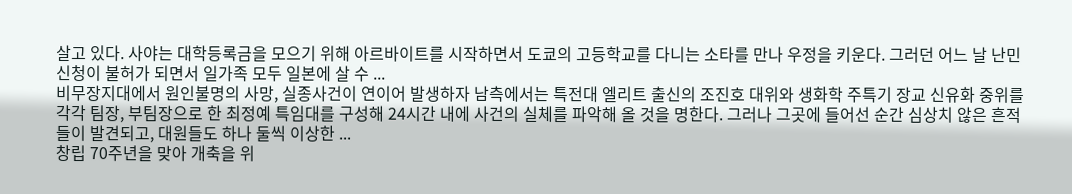살고 있다. 사야는 대학등록금을 모으기 위해 아르바이트를 시작하면서 도쿄의 고등학교를 다니는 소타를 만나 우정을 키운다. 그러던 어느 날 난민신청이 불허가 되면서 일가족 모두 일본에 살 수 ...
비무장지대에서 원인불명의 사망, 실종사건이 연이어 발생하자 남측에서는 특전대 엘리트 출신의 조진호 대위와 생화학 주특기 장교 신유화 중위를 각각 팀장, 부팀장으로 한 최정예 특임대를 구성해 24시간 내에 사건의 실체를 파악해 올 것을 명한다. 그러나 그곳에 들어선 순간 심상치 않은 흔적들이 발견되고, 대원들도 하나 둘씩 이상한 ...
창립 70주년을 맞아 개축을 위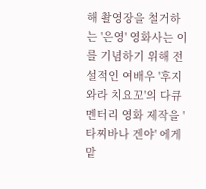해 촬영장을 철거하는 '은영' 영화사는 이를 기념하기 위해 전설적인 여배우 '후지와라 치요꼬'의 다큐멘터리 영화 제작을 '타찌바나 겐야' 에게 맡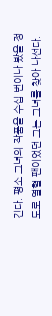긴다. 평소 그녀의 작품을 수십 번이나 봤을 정도로 열혈 팬이었던 그는 그녀를 찾아 나선다.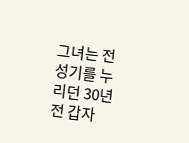그녀는 전성기를 누리던 30년 전 갑자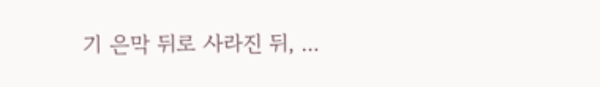기 은막 뒤로 사라진 뒤, ...